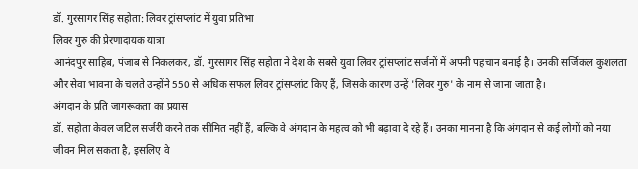डॉ. गुरसागर सिंह सहोता: लिवर ट्रांसप्लांट में युवा प्रतिभा
लिवर गुरु की प्रेरणादायक यात्रा
आनंदपुर साहिब, पंजाब से निकलकर, डॉ. गुरसागर सिंह सहोता ने देश के सबसे युवा लिवर ट्रांसप्लांट सर्जनों में अपनी पहचान बनाई है। उनकी सर्जिकल कुशलता और सेवा भावना के चलते उन्होंने 550 से अधिक सफल लिवर ट्रांसप्लांट किए हैं, जिसके कारण उन्हें 'लिवर गुरु' के नाम से जाना जाता है।
अंगदान के प्रति जागरूकता का प्रयास
डॉ. सहोता केवल जटिल सर्जरी करने तक सीमित नहीं हैं, बल्कि वे अंगदान के महत्व को भी बढ़ावा दे रहे हैं। उनका मानना है कि अंगदान से कई लोगों को नया जीवन मिल सकता है, इसलिए वे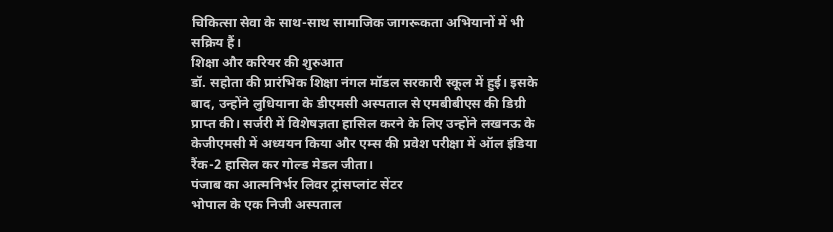चिकित्सा सेवा के साथ-साथ सामाजिक जागरूकता अभियानों में भी सक्रिय हैं।
शिक्षा और करियर की शुरुआत
डॉ. सहोता की प्रारंभिक शिक्षा नंगल मॉडल सरकारी स्कूल में हुई। इसके बाद, उन्होंने लुधियाना के डीएमसी अस्पताल से एमबीबीएस की डिग्री प्राप्त की। सर्जरी में विशेषज्ञता हासिल करने के लिए उन्होंने लखनऊ के केजीएमसी में अध्ययन किया और एम्स की प्रवेश परीक्षा में ऑल इंडिया रैंक-2 हासिल कर गोल्ड मेडल जीता।
पंजाब का आत्मनिर्भर लिवर ट्रांसप्लांट सेंटर
भोपाल के एक निजी अस्पताल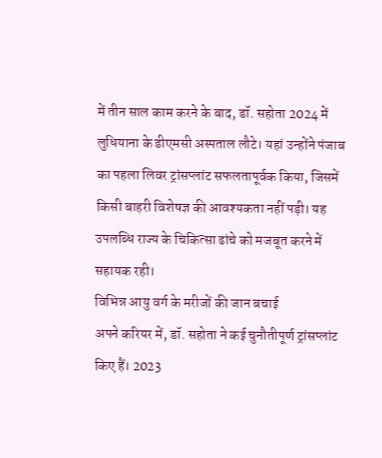में तीन साल काम करने के बाद, डॉ. सहोता 2024 में लुधियाना के डीएमसी अस्पताल लौटे। यहां उन्होंने पंजाब का पहला लिवर ट्रांसप्लांट सफलतापूर्वक किया, जिसमें किसी बाहरी विशेषज्ञ की आवश्यकता नहीं पड़ी। यह उपलब्धि राज्य के चिकित्सा ढांचे को मजबूत करने में सहायक रही।
विभिन्न आयु वर्ग के मरीजों की जान बचाई
अपने करियर में, डॉ. सहोता ने कई चुनौतीपूर्ण ट्रांसप्लांट किए हैं। 2023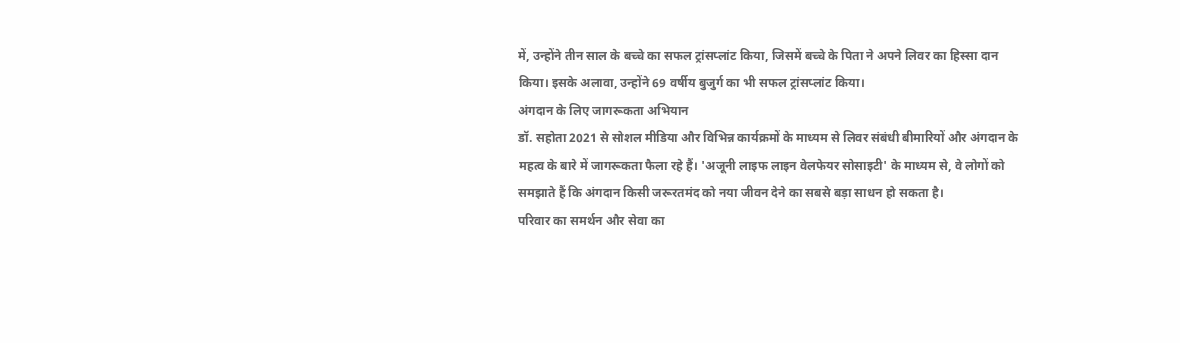में, उन्होंने तीन साल के बच्चे का सफल ट्रांसप्लांट किया, जिसमें बच्चे के पिता ने अपने लिवर का हिस्सा दान किया। इसके अलावा, उन्होंने 69 वर्षीय बुजुर्ग का भी सफल ट्रांसप्लांट किया।
अंगदान के लिए जागरूकता अभियान
डॉ. सहोता 2021 से सोशल मीडिया और विभिन्न कार्यक्रमों के माध्यम से लिवर संबंधी बीमारियों और अंगदान के महत्व के बारे में जागरूकता फैला रहे हैं। 'अजूनी लाइफ लाइन वेलफेयर सोसाइटी' के माध्यम से, वे लोगों को समझाते हैं कि अंगदान किसी जरूरतमंद को नया जीवन देने का सबसे बड़ा साधन हो सकता है।
परिवार का समर्थन और सेवा का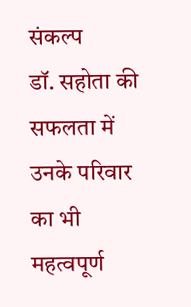संकल्प
डॉ. सहोता की सफलता में उनके परिवार का भी महत्वपूर्ण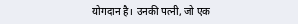योगदान है। उनकी पत्नी, जो एक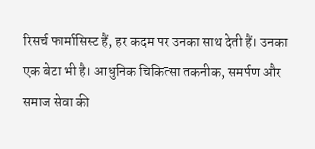रिसर्च फार्मासिस्ट हैं, हर कदम पर उनका साथ देती हैं। उनका एक बेटा भी है। आधुनिक चिकित्सा तकनीक, समर्पण और समाज सेवा की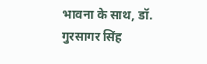भावना के साथ, डॉ. गुरसागर सिंह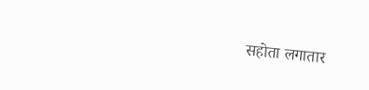सहोता लगातार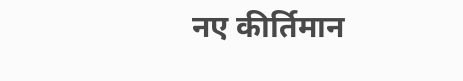नए कीर्तिमान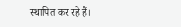स्थापित कर रहे हैं।